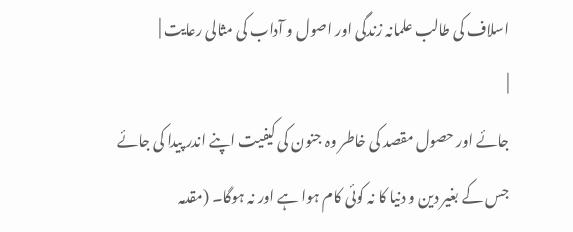اسلاف کی طالب علمانہ زندگی اور اصول و آداب کی مثالی رعایت |
|
جائے اور حصول مقصد کی خاطر وہ جنون کی کیفیت اپنے اندر پیدا کی جائے جس کے بغیر دین و دنیا کا نہ کوئی کام ہوا ہے اور نہ ہوگا۔ (مقدمہ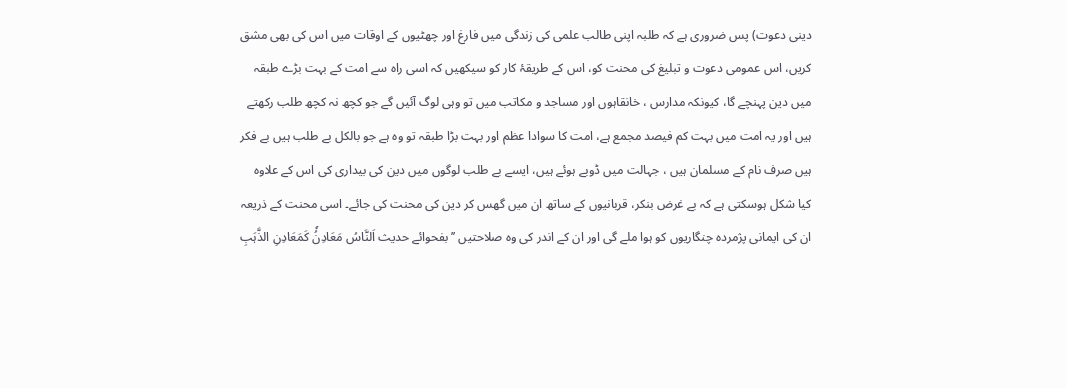دینی دعوت) پس ضروری ہے کہ طلبہ اپنی طالب علمی کی زندگی میں فارغ اور چھٹیوں کے اوقات میں اس کی بھی مشق کریں، اس عمومی دعوت و تبلیغ کی محنت کو، اس کے طریقۂ کار کو سیکھیں کہ اسی راہ سے امت کے بہت بڑے طبقہ میں دین پہنچے گا، کیونکہ مدارس ، خانقاہوں اور مساجد و مکاتب میں تو وہی لوگ آئیں گے جو کچھ نہ کچھ طلب رکھتے ہیں اور یہ امت میں بہت کم فیصد مجمع ہے، امت کا سوادا عظم اور بہت بڑا طبقہ تو وہ ہے جو بالکل بے طلب ہیں بے فکر ہیں صرف نام کے مسلمان ہیں ، جہالت میں ڈوبے ہوئے ہیں، ایسے بے طلب لوگوں میں دین کی بیداری کی اس کے علاوہ کیا شکل ہوسکتی ہے کہ بے غرض بنکر، قربانیوں کے ساتھ ان میں گھس کر دین کی محنت کی جائے۔ اسی محنت کے ذریعہ ان کی ایمانی پژمردہ چنگاریوں کو ہوا ملے گی اور ان کے اندر کی وہ صلاحتیں ’’ بفحوائے حدیث اَلنَّاسُ مَعَادِنُٗ کَمَعَادِنِ الذَّہَبِ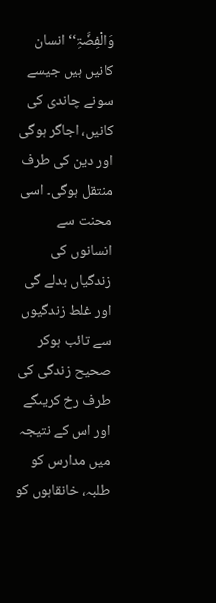وَالْفِضَّۃِ‘‘ انسان کانیں ہیں جیسے سونے چاندی کی کانیں، اجاگر ہوگی اور دین کی طرف منتقل ہوگی۔ اسی محنت سے انسانوں کی زندگیاں بدلے گی اور غلط زندگیوں سے تائب ہوکر صحیح زندگی کی طرف رخ کریںگے اور اس کے نتیجہ میں مدارس کو طلبہ، خانقاہوں کو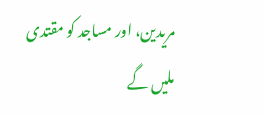مریدین، اور مساجد کو مقتدی ملیں گے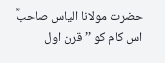حضرت مولانا الیاس صاحبؒ اس کام کو ’’قرن اول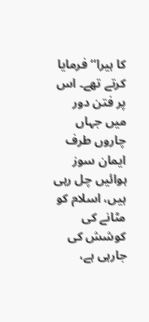کا ہیرا‘‘ فرمایا کرتے تھے۔ اس پر فتن دور میں جہاں چاروں طرف ایمان سوز ہوائیں چل رہی ہیں، اسلام کو مٹانے کی کوشش کی جارہی ہے،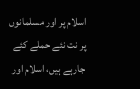اسلام پر اور مسلمانوں پر نت نئے حملے کئے جارہے ہیں، اسلام اور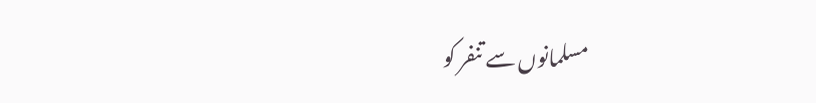مسلمانوں سے تنفر کو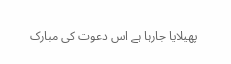پھیلایا جارہا ہے اس دعوت کی مبارک